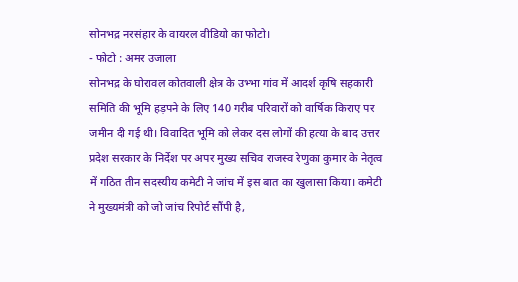सोनभद्र नरसंहार के वायरल वीडियो का फोटो।
- फोटो : अमर उजाला
सोनभद्र के घोरावल कोतवाली क्षेत्र के उभ्भा गांव में आदर्श कृषि सहकारी समिति की भूमि हड़पने के लिए 140 गरीब परिवारों को वार्षिक किराए पर जमीन दी गई थी। विवादित भूमि को लेकर दस लोगों की हत्या के बाद उत्तर प्रदेश सरकार के निर्देश पर अपर मुख्य सचिव राजस्व रेणुका कुमार के नेतृत्व में गठित तीन सदस्यीय कमेटी ने जांच में इस बात का खुलासा किया। कमेटी ने मुख्यमंत्री को जो जांच रिपोर्ट सौंपी है,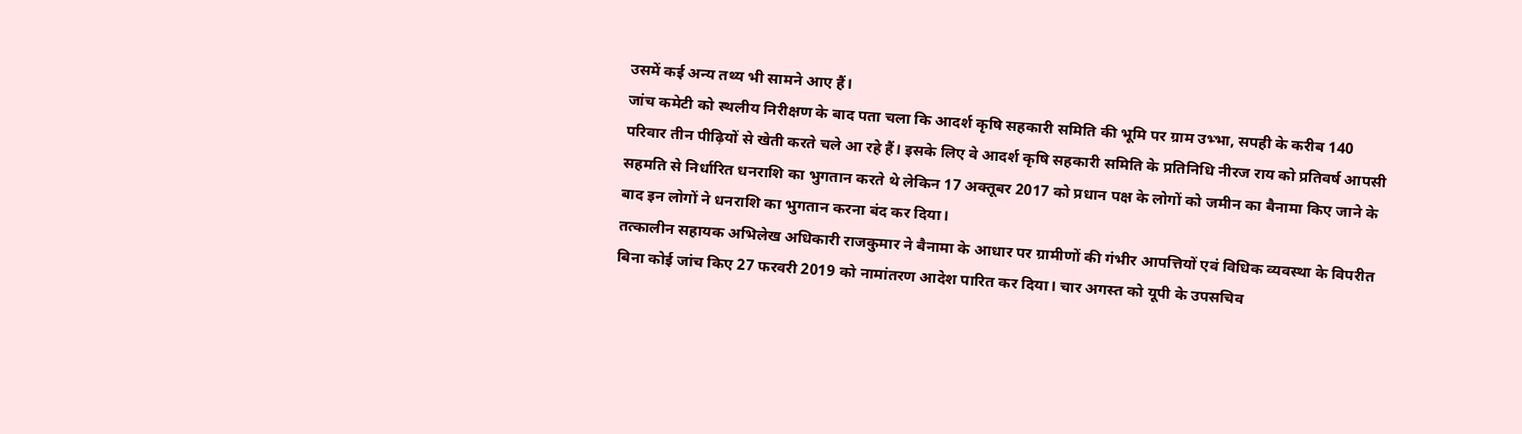उसमें कई अन्य तथ्य भी सामने आए हैं।
जांच कमेटी को स्थलीय निरीक्षण के बाद पता चला कि आदर्श कृषि सहकारी समिति की भूमि पर ग्राम उभ्भा, सपही के करीब 140 परिवार तीन पीढ़ियों से खेती करते चले आ रहे हैं। इसके लिए वे आदर्श कृषि सहकारी समिति के प्रतिनिधि नीरज राय को प्रतिवर्ष आपसी सहमति से निर्धारित धनराशि का भुगतान करते थे लेकिन 17 अक्तूबर 2017 को प्रधान पक्ष के लोगों को जमीन का बैनामा किए जाने के बाद इन लोगों ने धनराशि का भुगतान करना बंद कर दिया।
तत्कालीन सहायक अभिलेख अधिकारी राजकुमार ने बैनामा के आधार पर ग्रामीणों की गंभीर आपत्तियों एवं विधिक व्यवस्था के विपरीत बिना कोई जांच किए 27 फरवरी 2019 को नामांतरण आदेश पारित कर दिया। चार अगस्त को यूपी के उपसचिव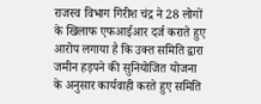राजस्व विभाग गिरीश चंद्र ने 28 लोगों के खिलाफ एफआईआर दर्ज कराते हुए आरोप लगाया है कि उक्त समिति द्वारा जमीन हड़पने की सुनियोजित योजना के अनुसार कार्यवाही करते हुए समिति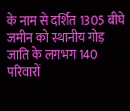के नाम से दर्शित 1305 बीघे जमीन को स्थानीय गोड़ जाति के लगभग 140 परिवारों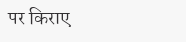पर किराए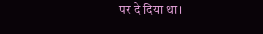पर दे दिया था।